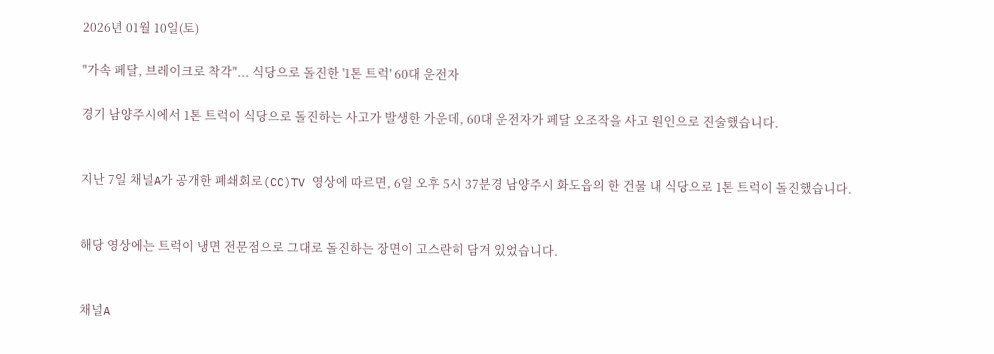2026년 01월 10일(토)

"가속 페달, 브레이크로 착각"... 식당으로 돌진한 '1톤 트럭' 60대 운전자

경기 남양주시에서 1톤 트럭이 식당으로 돌진하는 사고가 발생한 가운데, 60대 운전자가 페달 오조작을 사고 원인으로 진술했습니다.


지난 7일 채널A가 공개한 폐쇄회로(CC)TV 영상에 따르면, 6일 오후 5시 37분경 남양주시 화도읍의 한 건물 내 식당으로 1톤 트럭이 돌진했습니다.


해당 영상에는 트럭이 냉면 전문점으로 그대로 돌진하는 장면이 고스란히 담겨 있었습니다.


채널A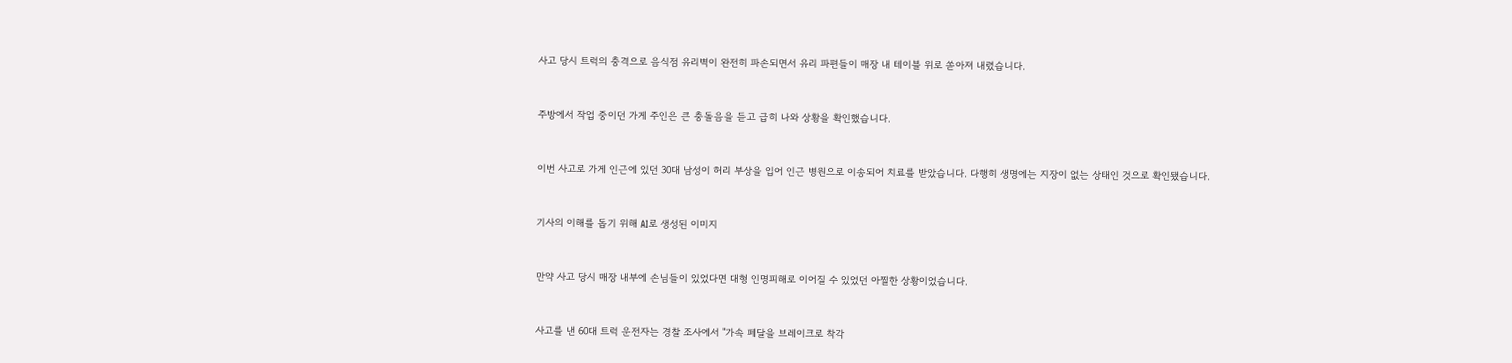사고 당시 트럭의 충격으로 음식점 유리벽이 완전히 파손되면서 유리 파편들이 매장 내 테이블 위로 쏟아져 내렸습니다.


주방에서 작업 중이던 가게 주인은 큰 충돌음을 듣고 급히 나와 상황을 확인했습니다.


이번 사고로 가게 인근에 있던 30대 남성이 허리 부상을 입어 인근 병원으로 이송되어 치료를 받았습니다. 다행히 생명에는 지장이 없는 상태인 것으로 확인됐습니다.


기사의 이해를 돕기 위해 AI로 생성된 이미지


만약 사고 당시 매장 내부에 손님들이 있었다면 대형 인명피해로 이어질 수 있었던 아찔한 상황이었습니다.


사고를 낸 60대 트럭 운전자는 경찰 조사에서 "가속 페달을 브레이크로 착각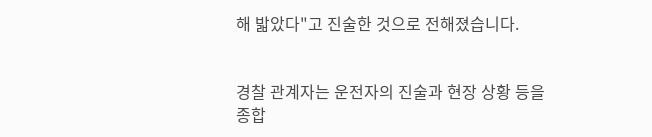해 밟았다"고 진술한 것으로 전해졌습니다.


경찰 관계자는 운전자의 진술과 현장 상황 등을 종합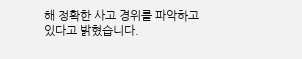해 정확한 사고 경위를 파악하고 있다고 밝혔습니다.